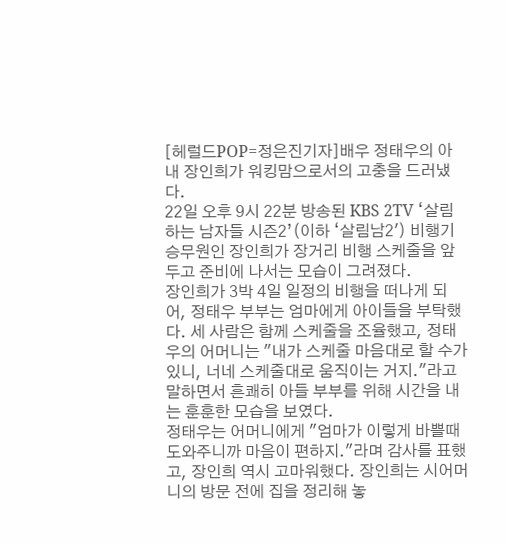[헤럴드POP=정은진기자]배우 정태우의 아내 장인희가 워킹맘으로서의 고충을 드러냈다.
22일 오후 9시 22분 방송된 KBS 2TV ‘살림하는 남자들 시즌2’(이하 ‘살림남2′) 비행기 승무원인 장인희가 장거리 비행 스케줄을 앞두고 준비에 나서는 모습이 그려졌다.
장인희가 3박 4일 일정의 비행을 떠나게 되어, 정태우 부부는 엄마에게 아이들을 부탁했다. 세 사람은 함께 스케줄을 조율했고, 정태우의 어머니는 "내가 스케줄 마음대로 할 수가 있니, 너네 스케줄대로 움직이는 거지."라고 말하면서 흔쾌히 아들 부부를 위해 시간을 내는 훈훈한 모습을 보였다.
정태우는 어머니에게 "엄마가 이렇게 바쁠때 도와주니까 마음이 편하지."라며 감사를 표했고, 장인희 역시 고마워했다. 장인희는 시어머니의 방문 전에 집을 정리해 놓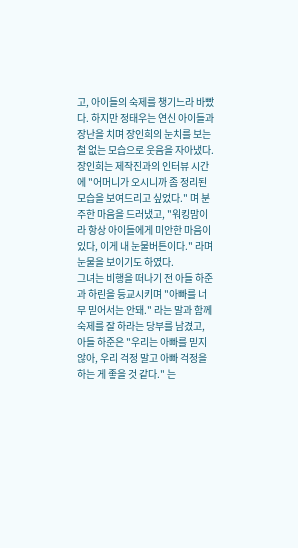고, 아이들의 숙제를 챙기느라 바빴다. 하지만 정태우는 연신 아이들과 장난을 치며 장인희의 눈치를 보는 철 없는 모습으로 웃음을 자아냈다. 장인희는 제작진과의 인터뷰 시간에 "어머니가 오시니까 좀 정리된 모습을 보여드리고 싶었다." 며 분주한 마음을 드러냈고, "워킹맘이라 항상 아이들에게 미안한 마음이 있다, 이게 내 눈물버튼이다." 라며 눈물을 보이기도 하였다.
그녀는 비행을 떠나기 전 아들 하준과 하린을 등교시키며 "아빠를 너무 믿어서는 안돼." 라는 말과 함께 숙제를 잘 하라는 당부를 남겼고, 아들 하준은 "우리는 아빠를 믿지 않아, 우리 걱정 말고 아빠 걱정을 하는 게 좋을 것 같다." 는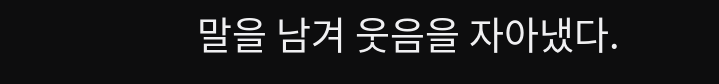말을 남겨 웃음을 자아냈다.